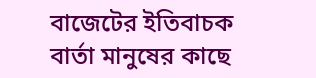বাজেটের ইতিবাচক বার্তা মানুষের কাছে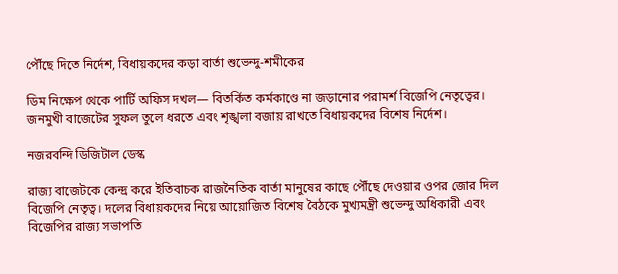পৌঁছে দিতে নির্দেশ, বিধায়কদের কড়া বার্তা শুভেন্দু-শমীকের

ডিম নিক্ষেপ থেকে পার্টি অফিস দখল— বিতর্কিত কর্মকাণ্ডে না জড়ানোর পরামর্শ বিজেপি নেতৃত্বের। জনমুখী বাজেটের সুফল তুলে ধরতে এবং শৃঙ্খলা বজায় রাখতে বিধায়কদের বিশেষ নির্দেশ।

নজরবন্দি ডিজিটাল ডেস্ক

রাজ্য বাজেটকে কেন্দ্র করে ইতিবাচক রাজনৈতিক বার্তা মানুষের কাছে পৌঁছে দেওয়ার ওপর জোর দিল বিজেপি নেতৃত্ব। দলের বিধায়কদের নিয়ে আয়োজিত বিশেষ বৈঠকে মুখ্যমন্ত্রী শুভেন্দু অধিকারী এবং বিজেপির রাজ্য সভাপতি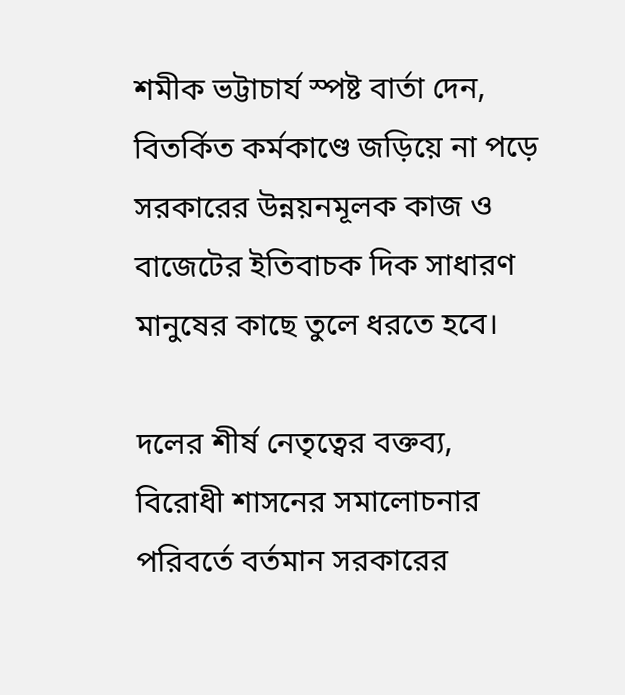শমীক ভট্টাচার্য স্পষ্ট বার্তা দেন, বিতর্কিত কর্মকাণ্ডে জড়িয়ে না পড়ে সরকারের উন্নয়নমূলক কাজ ও বাজেটের ইতিবাচক দিক সাধারণ মানুষের কাছে তুলে ধরতে হবে।

দলের শীর্ষ নেতৃত্বের বক্তব্য, বিরোধী শাসনের সমালোচনার পরিবর্তে বর্তমান সরকারের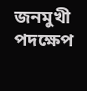জনমুখী পদক্ষেপ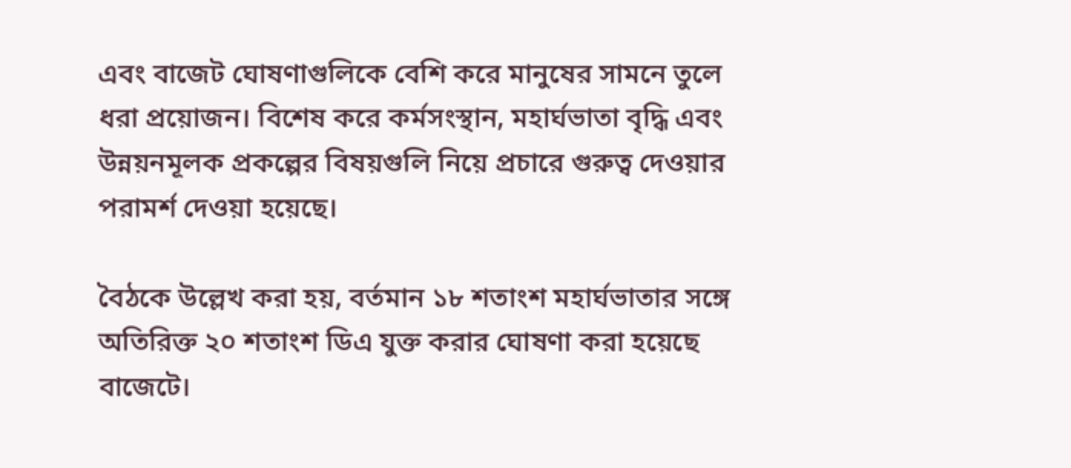এবং বাজেট ঘোষণাগুলিকে বেশি করে মানুষের সামনে তুলে ধরা প্রয়োজন। বিশেষ করে কর্মসংস্থান, মহার্ঘভাতা বৃদ্ধি এবং উন্নয়নমূলক প্রকল্পের বিষয়গুলি নিয়ে প্রচারে গুরুত্ব দেওয়ার পরামর্শ দেওয়া হয়েছে।

বৈঠকে উল্লেখ করা হয়, বর্তমান ১৮ শতাংশ মহার্ঘভাতার সঙ্গে অতিরিক্ত ২০ শতাংশ ডিএ যুক্ত করার ঘোষণা করা হয়েছে বাজেটে।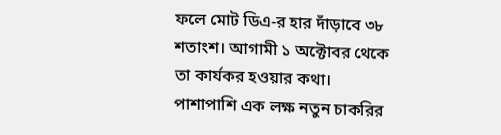ফলে মোট ডিএ-র হার দাঁড়াবে ৩৮ শতাংশ। আগামী ১ অক্টোবর থেকে তা কার্যকর হওয়ার কথা। পাশাপাশি এক লক্ষ নতুন চাকরির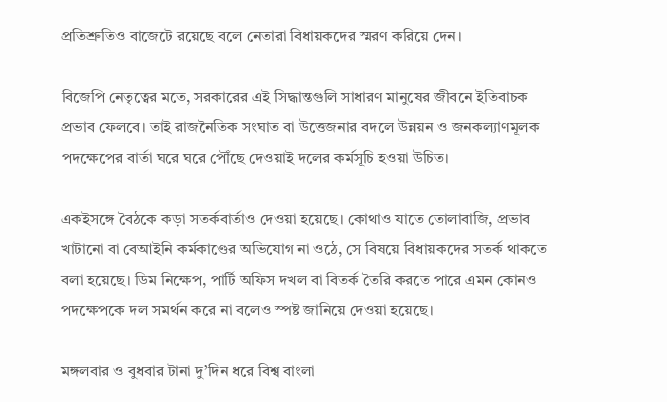প্রতিশ্রুতিও বাজেটে রয়েছে বলে নেতারা বিধায়কদের স্মরণ করিয়ে দেন।

বিজেপি নেতৃত্বের মতে, সরকারের এই সিদ্ধান্তগুলি সাধারণ মানুষের জীবনে ইতিবাচক প্রভাব ফেলবে। তাই রাজনৈতিক সংঘাত বা উত্তেজনার বদলে উন্নয়ন ও জনকল্যাণমূলক পদক্ষেপের বার্তা ঘরে ঘরে পৌঁছে দেওয়াই দলের কর্মসূচি হওয়া উচিত।

একইসঙ্গে বৈঠকে কড়া সতর্কবার্তাও দেওয়া হয়েছে। কোথাও যাতে তোলাবাজি, প্রভাব খাটানো বা বেআইনি কর্মকাণ্ডের অভিযোগ না ওঠে, সে বিষয়ে বিধায়কদের সতর্ক থাকতে বলা হয়েছে। ডিম নিক্ষেপ, পার্টি অফিস দখল বা বিতর্ক তৈরি করতে পারে এমন কোনও পদক্ষেপকে দল সমর্থন করে না বলেও স্পষ্ট জানিয়ে দেওয়া হয়েছে।

মঙ্গলবার ও বুধবার টানা দু’দিন ধরে বিশ্ব বাংলা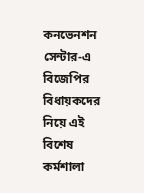কনভেনশন সেন্টার-এ বিজেপির বিধায়কদের নিয়ে এই বিশেষ কর্মশালা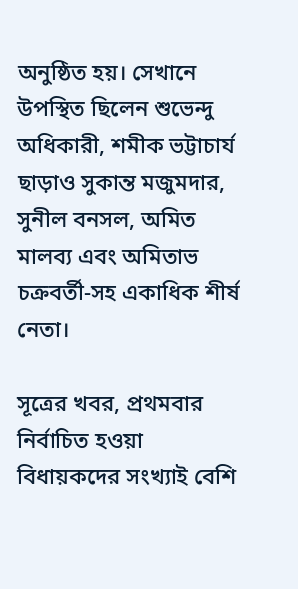অনুষ্ঠিত হয়। সেখানে উপস্থিত ছিলেন শুভেন্দু অধিকারী, শমীক ভট্টাচার্য ছাড়াও সুকান্ত মজুমদার, সুনীল বনসল, অমিত মালব্য এবং অমিতাভ চক্রবর্তী-সহ একাধিক শীর্ষ নেতা।

সূত্রের খবর, প্রথমবার নির্বাচিত হওয়া বিধায়কদের সংখ্যাই বেশি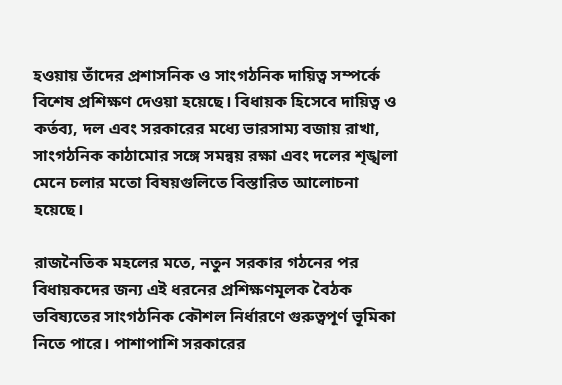হওয়ায় তাঁদের প্রশাসনিক ও সাংগঠনিক দায়িত্ব সম্পর্কে বিশেষ প্রশিক্ষণ দেওয়া হয়েছে। বিধায়ক হিসেবে দায়িত্ব ও কর্তব্য, দল এবং সরকারের মধ্যে ভারসাম্য বজায় রাখা, সাংগঠনিক কাঠামোর সঙ্গে সমন্বয় রক্ষা এবং দলের শৃঙ্খলা মেনে চলার মতো বিষয়গুলিতে বিস্তারিত আলোচনা হয়েছে।

রাজনৈতিক মহলের মতে, নতুন সরকার গঠনের পর বিধায়কদের জন্য এই ধরনের প্রশিক্ষণমূলক বৈঠক ভবিষ্যতের সাংগঠনিক কৌশল নির্ধারণে গুরুত্বপূর্ণ ভূমিকা নিতে পারে। পাশাপাশি সরকারের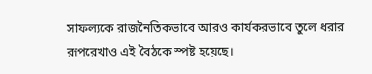সাফল্যকে রাজনৈতিকভাবে আরও কার্যকরভাবে তুলে ধরার রূপরেখাও এই বৈঠকে স্পষ্ট হয়েছে।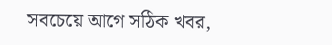সবচেয়ে আগে সঠিক খবর,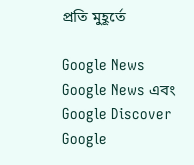প্রতি মুহূর্তে

Google News Google News এবং Google Discover Google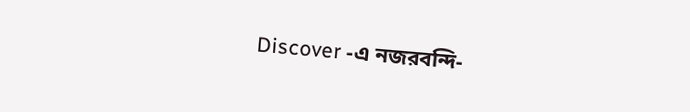Discover -এ নজরবন্দি-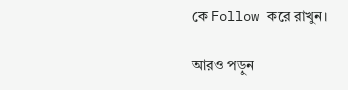কে Follow করে রাখুন।

আরও পড়ুন